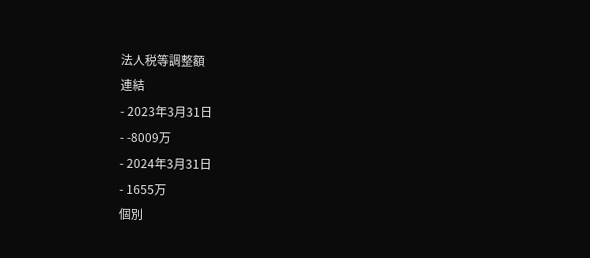法人税等調整額
連結
- 2023年3月31日
- -8009万
- 2024年3月31日
- 1655万
個別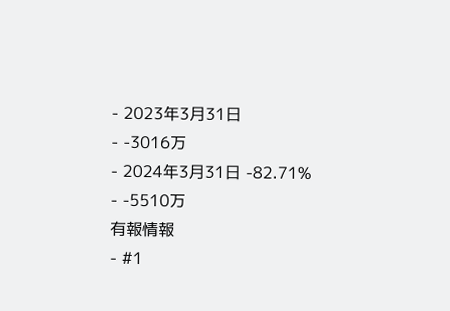- 2023年3月31日
- -3016万
- 2024年3月31日 -82.71%
- -5510万
有報情報
- #1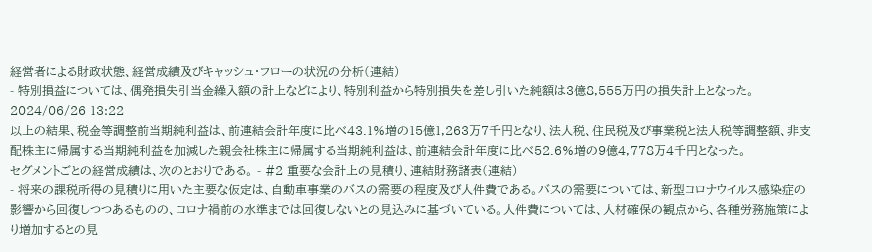経営者による財政状態、経営成績及びキャッシュ・フローの状況の分析(連結)
- 特別損益については、偶発損失引当金繰入額の計上などにより、特別利益から特別損失を差し引いた純額は3億8,555万円の損失計上となった。2024/06/26 13:22
以上の結果、税金等調整前当期純利益は、前連結会計年度に比べ43.1%増の15億1,263万7千円となり、法人税、住民税及び事業税と法人税等調整額、非支配株主に帰属する当期純利益を加減した親会社株主に帰属する当期純利益は、前連結会計年度に比べ52.6%増の9億4,778万4千円となった。
セグメントごとの経営成績は、次のとおりである。 - #2 重要な会計上の見積り、連結財務諸表(連結)
- 将来の課税所得の見積りに用いた主要な仮定は、自動車事業のバスの需要の程度及び人件費である。バスの需要については、新型コロナウイルス感染症の影響から回復しつつあるものの、コロナ禍前の水準までは回復しないとの見込みに基づいている。人件費については、人材確保の観点から、各種労務施策により増加するとの見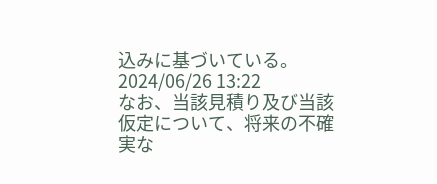込みに基づいている。2024/06/26 13:22
なお、当該見積り及び当該仮定について、将来の不確実な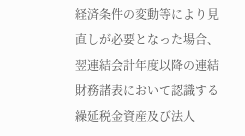経済条件の変動等により見直しが必要となった場合、翌連結会計年度以降の連結財務諸表において認識する繰延税金資産及び法人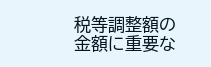税等調整額の金額に重要な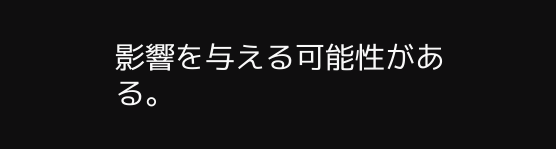影響を与える可能性がある。